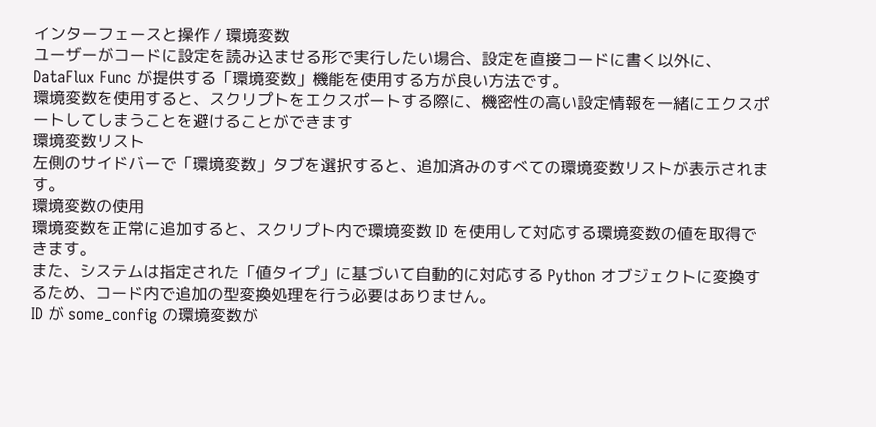インターフェースと操作 / 環境変数
ユーザーがコードに設定を読み込ませる形で実行したい場合、設定を直接コードに書く以外に、DataFlux Func が提供する「環境変数」機能を使用する方が良い方法です。
環境変数を使用すると、スクリプトをエクスポートする際に、機密性の高い設定情報を一緒にエクスポートしてしまうことを避けることができます
環境変数リスト
左側のサイドバーで「環境変数」タブを選択すると、追加済みのすべての環境変数リストが表示されます。
環境変数の使用
環境変数を正常に追加すると、スクリプト内で環境変数 ID を使用して対応する環境変数の値を取得できます。
また、システムは指定された「値タイプ」に基づいて自動的に対応する Python オブジェクトに変換するため、コード内で追加の型変換処理を行う必要はありません。
ID が some_config の環境変数が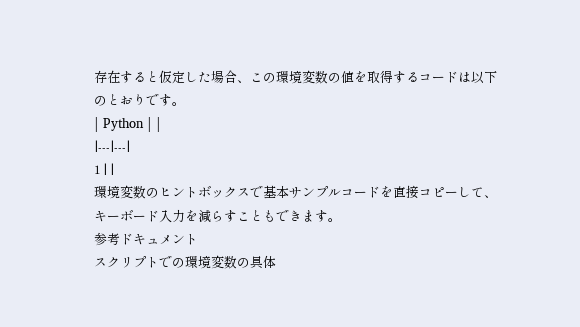存在すると仮定した場合、この環境変数の値を取得するコードは以下のとおりです。
| Python | |
|---|---|
1 | |
環境変数のヒントボックスで基本サンプルコードを直接コピーして、キーボード入力を減らすこともできます。
参考ドキュメント
スクリプトでの環境変数の具体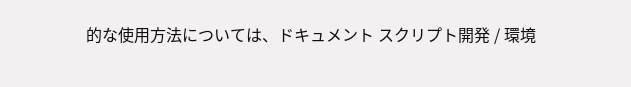的な使用方法については、ドキュメント スクリプト開発 / 環境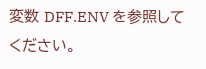変数 DFF.ENV を参照してください。